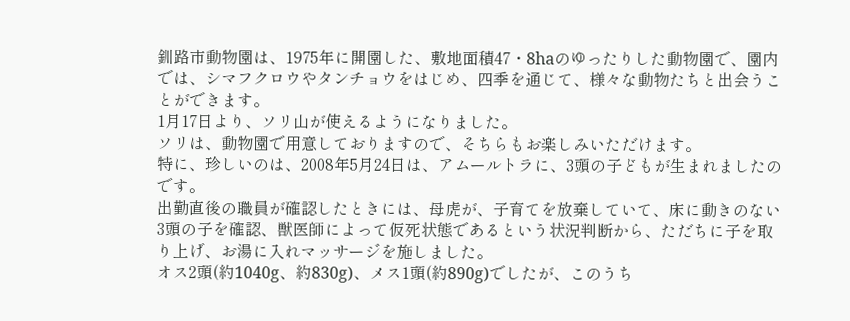釧路市動物園は、1975年に開園した、敷地面積47・8haのゆったりした動物園で、園内では、シマフクロウやタンチョウをはじめ、四季を通じて、様々な動物たちと出会うことができます。
1月17日より、ソリ山が使えるようになりました。
ソリは、動物園で用意しておりますので、そちらもお楽しみいただけます。
特に、珍しいのは、2008年5月24日は、アムールトラに、3頭の子どもが生まれましたのです。
出勤直後の職員が確認したときには、母虎が、子育てを放棄していて、床に動きのない3頭の子を確認、獣医師によって仮死状態であるという状況判断から、ただちに子を取り上げ、お湯に入れマッサージを施しました。
オス2頭(約1040g、約830g)、メス1頭(約890g)でしたが、このうち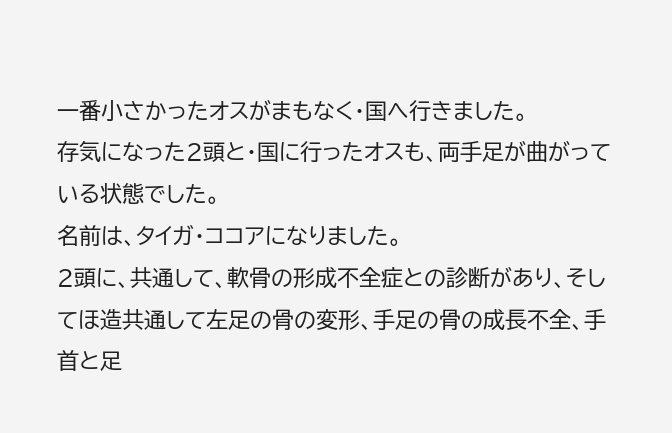一番小さかったオスがまもなく・国へ行きました。
存気になった2頭と・国に行ったオスも、両手足が曲がっている状態でした。
名前は、タイガ・ココアになりました。
2頭に、共通して、軟骨の形成不全症との診断があり、そしてほ造共通して左足の骨の変形、手足の骨の成長不全、手首と足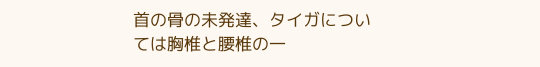首の骨の未発達、タイガについては胸椎と腰椎の一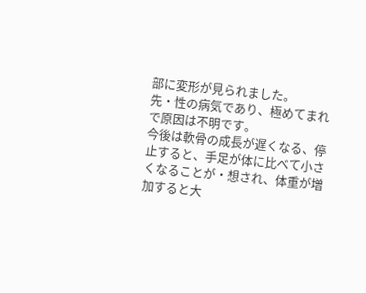部に変形が見られました。
先・性の病気であり、極めてまれで原因は不明です。
今後は軟骨の成長が遅くなる、停止すると、手足が体に比べて小さくなることが・想され、体重が増加すると大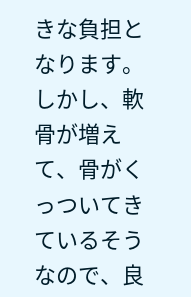きな負担となります。
しかし、軟骨が増えて、骨がくっついてきているそうなので、良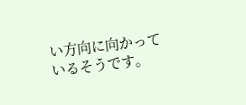い方向に向かっているそうです。